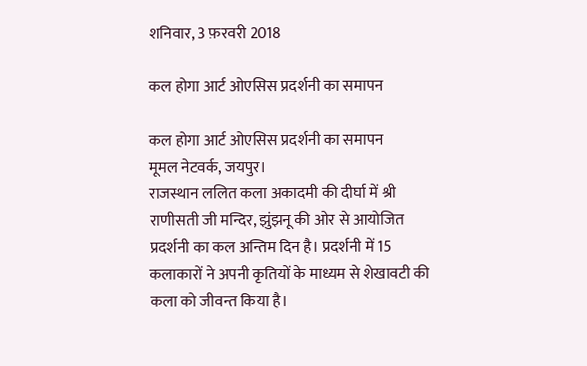शनिवार, 3 फ़रवरी 2018

कल होगा आर्ट ओएसिस प्रदर्शनी का समापन

कल होगा आर्ट ओएसिस प्रदर्शनी का समापन
मूमल नेटवर्क, जयपुर।
राजस्थान ललित कला अकादमी की दीर्घा में श्री राणीसती जी मन्दिर, झुंझनू की ओर से आयोजित प्रदर्शनी का कल अन्तिम दिन है। प्रदर्शनी में 15 कलाकारों ने अपनी कृतियों के माध्यम से शेखावटी की कला को जीवन्त किया है।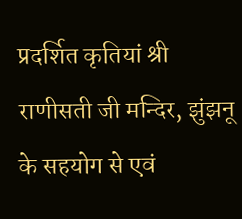प्रदर्शित कृतियां श्री राणीसती जी मन्दिर, झुंझनू के सहयोग से एवं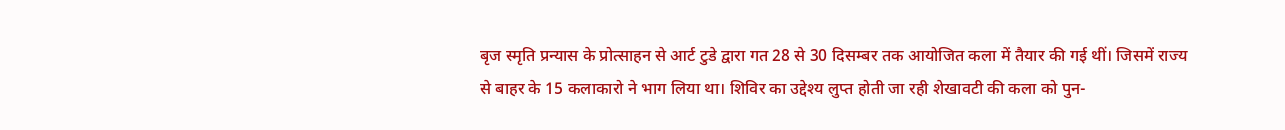बृज स्मृति प्रन्यास के प्रोत्साहन से आर्ट टुडे द्वारा गत 28 से 30 दिसम्बर तक आयोजित कला में तैयार की गई थीं। जिसमें राज्य से बाहर के 15 कलाकारो ने भाग लिया था। शिविर का उद्देश्य लुप्त होती जा रही शेखावटी की कला को पुन-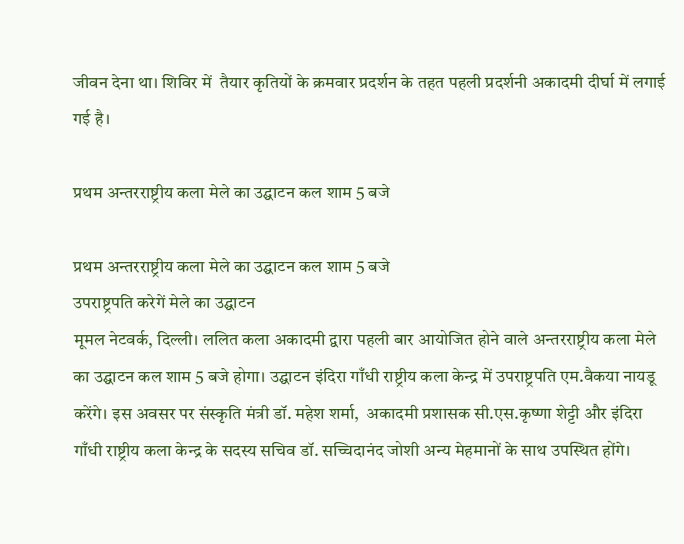जीवन देना था। शिविर में  तैयार कृतियों के क्रमवार प्रदर्शन के तहत पहली प्रदर्शनी अकादमी दीर्घा में लगाई गई है।

प्रथम अन्तरराष्ट्रीय कला मेले का उद्घाटन कल शाम 5 बजे

प्रथम अन्तरराष्ट्रीय कला मेले का उद्घाटन कल शाम 5 बजे
उपराष्ट्रपति करेगें मेले का उद्घाटन
मूमल नेटवर्क, दिल्ली। ललित कला अकादमी द्वारा पहली बार आयोजित होने वाले अन्तरराष्ट्रीय कला मेले का उद्घाटन कल शाम 5 बजे होगा। उद्घाटन इंदिरा गाँधी राष्ट्रीय कला केन्द्र में उपराष्ट्रपति एम.वैकया नायडू करेंगे। इस अवसर पर संस्कृति मंत्री डॉ. महेश शर्मा,  अकादमी प्रशासक सी.एस.कृष्णा शेट्टी और इंदिरा गाँधी राष्ट्रीय कला केन्द्र के सदस्य सचिव डॉ. सच्चिदानंद जोशी अन्य मेहमानों के साथ उपस्थित होंगे।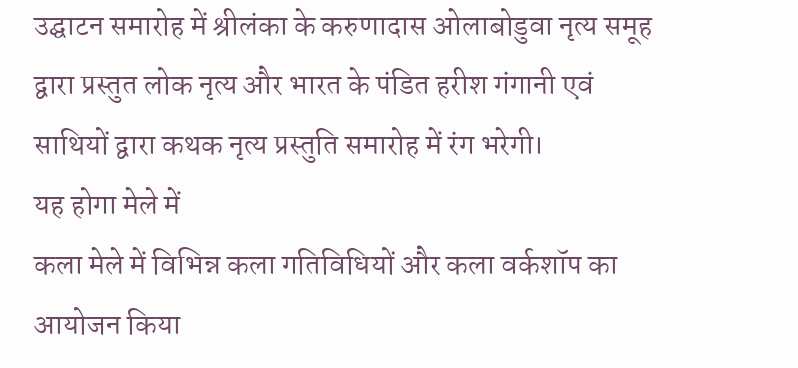उद्घाटन समारोह में श्रीलंका के करुणादास ओलाबोडुवा नृत्य समूह द्वारा प्रस्तुत लोक नृत्य और भारत के पंडित हरीश गंगानी एवं साथियों द्वारा कथक नृत्य प्रस्तुति समारोह में रंग भरेगी।
यह होगा मेले में
कला मेले में विभिन्न कला गतिविधियों और कला वर्कशॉप का आयोजन किया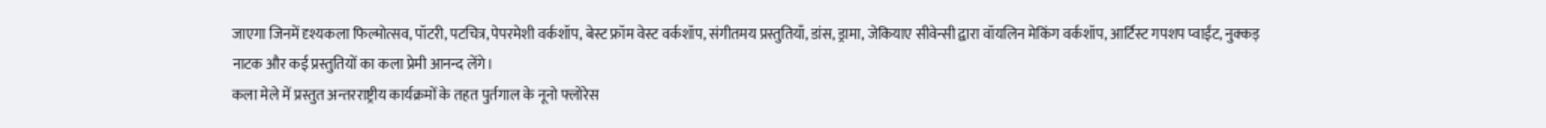जाएगा जिनमें दृश्यकला फिल्मोत्सव, पॉटरी, पटचित्र, पेपरमेशी वर्कशॉप, बेस्ट फ्रॉम वेस्ट वर्कशॉप, संगीतमय प्रस्तुतियाँ, डांस, ड्रामा, जेकियाए सीवेन्सी द्वारा वॉयलिन मेकिंग वर्कशॉप, आर्टिस्ट गपशप प्वाईंट, नुक्कड़ नाटक और कई प्रस्तुतियों का कला प्रेमी आनन्द लेंगे।
कला मेले में प्रस्तुत अन्तरराष्ट्रीय कार्यक्रमों के तहत पुर्तगाल के नूनो फ्लोरेस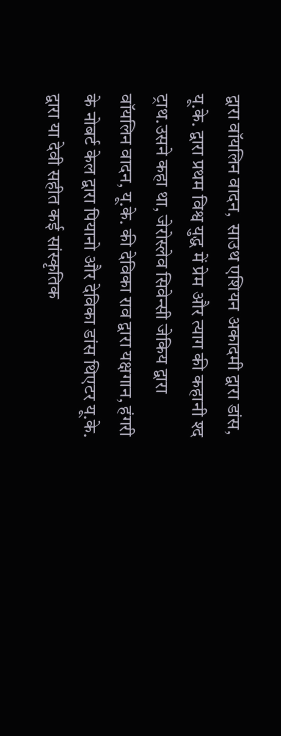द्वारा वॉयलिन वादन,  साउथ एशियन अकादमी द्वारा डांस, यू.के. द्वारा प्रथम विश्व युद्ध में प्रेम और त्याग की कहानी श्द ट्राथ.उसने कहा था, जेरोस्लेव सिवेन्सी जेकिय द्वारा वॉयलिन वादन, यू.के. की देविका राव द्वारा यक्षगान, हंगरी के नोबर्ट केल द्वारा पियानो और देविका डांस थिएटर यू.के. द्वारा या देवी सहीत कई सांस्कृतिक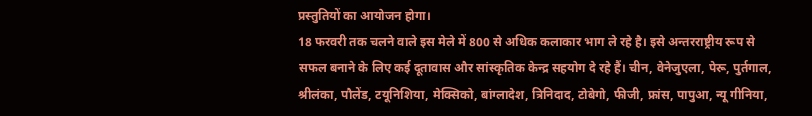प्रस्तुतियों का आयोजन होगा।
18 फरवरी तक चलने वाले इस मेले में 800 से अधिक कलाकार भाग ले रहे है। इसे अन्तरराष्ट्रीय रूप से सफल बनाने के लिए कई दूतावास और सांस्कृतिक केन्द्र सहयोग दे रहे हैं। चीन, वेनेजुएला, पेरू, पुर्तगाल, श्रीलंका, पौलेंड, टयूनिशिया, मेक्सिको, बांग्लादेश, त्रिनिदाद, टोबेगो, फीजी, फ्रांस, पापुआ, न्यू गीनिया,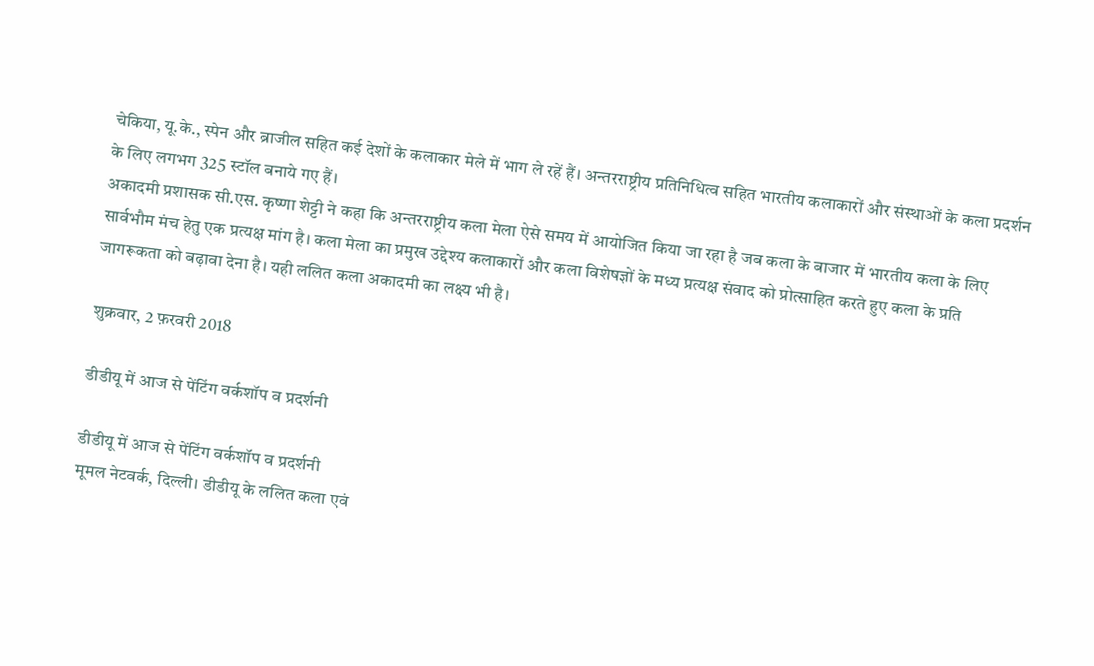चेकिया, यू.के., स्पेन और ब्राजील सहित कई देशों के कलाकार मेले में भाग ले रहें हैं। अन्तरराष्ट्रीय प्रतिनिधित्व सहित भारतीय कलाकारों और संस्थाओं के कला प्रदर्शन के लिए लगभग 325 स्टॉल बनाये गए हैं।
अकादमी प्रशासक सी.एस. कृष्णा शेट्टी ने कहा कि अन्तरराष्ट्रीय कला मेला ऐसे समय में आयोजित किया जा रहा है जब कला के बाजार में भारतीय कला के लिए सार्वभौम मंच हेतु एक प्रत्यक्ष मांग है। कला मेला का प्रमुख उद्देश्य कलाकारों और कला विशेषज्ञों के मध्य प्रत्यक्ष संवाद को प्रोत्साहित करते हुए कला के प्रति जागरूकता को बढ़ावा देना है। यही ललित कला अकादमी का लक्ष्य भी है।

शुक्रवार, 2 फ़रवरी 2018

डीडीयू में आज से पेंटिंग वर्कशॉप व प्रदर्शनी

डीडीयू में आज से पेंटिंग वर्कशॉप व प्रदर्शनी
मूमल नेटवर्क, दिल्ली। डीडीयू के ललित कला एवं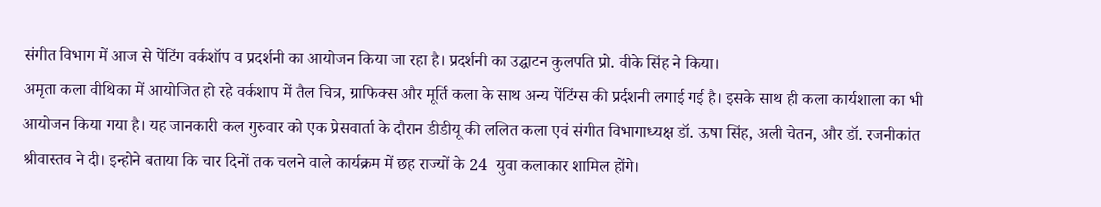संगीत विभाग में आज से पेंटिंग वर्कशॉप व प्रदर्शनी का आयोजन किया जा रहा है। प्रदर्शनी का उद्घाटन कुलपति प्रो. वीके सिंह ने किया।
अमृता कला वीथिका में आयोजित हो रहे वर्कशाप में तैल चित्र, ग्राफिक्स और मूर्ति कला के साथ अन्य पेंटिंग्स की प्रर्दशनी लगाई गई है। इसके साथ ही कला कार्यशाला का भी आयोजन किया गया है। यह जानकारी कल गुरुवार को एक प्रेसवार्ता के दौरान डीडीयू की ललित कला एवं संगीत विभागाध्यक्ष डॉ. ऊषा सिंह, अली चेतन, और डॉ. रजनीकांत श्रीवास्तव ने दी। इन्होने बताया कि चार दिनों तक चलने वाले कार्यक्रम में छह राज्यों के 24  युवा कलाकार शामिल होंगे।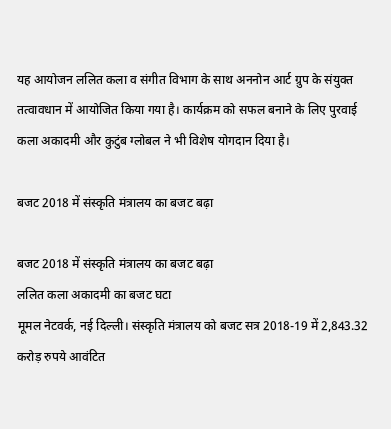यह आयोजन ललित कला व संगीत विभाग के साथ अननोन आर्ट ग्रुप के संयुक्त तत्वावधान में आयोजित किया गया है। कार्यक्रम को सफल बनाने के लिए पुरवाई कला अकादमी और कुटुंब ग्लोबल ने भी विशेष योगदान दिया है।

बजट 2018 में संस्कृति मंत्रालय का बजट बढ़ा

बजट 2018 में संस्कृति मंत्रालय का बजट बढ़ा
ललित कला अकादमी का बजट घटा
मूमल नेटवर्क, नई दिल्ली। संस्कृति मंत्रालय को बजट सत्र 2018-19 में 2,843.32 करोड़ रुपये आवंटित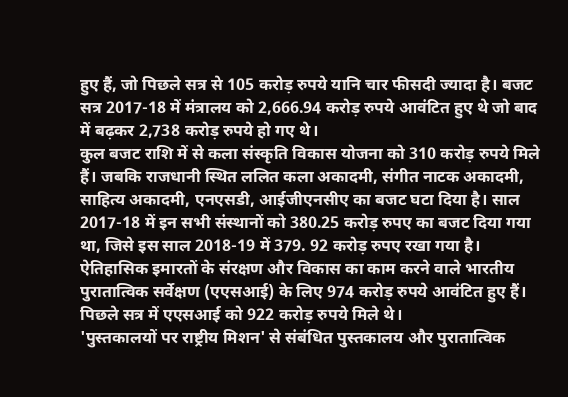हुए हैं, जो पिछले सत्र से 105 करोड़ रुपये यानि चार फीसदी ज्यादा है। बजट सत्र 2017-18 में मंत्रालय को 2,666.94 करोड़ रुपये आवंटित हुए थे जो बाद में बढ़कर 2,738 करोड़ रुपये हो गए थे।
कुल बजट राशि में से कला संस्कृति विकास योजना को 310 करोड़ रुपये मिले हैं। जबकि राजधानी स्थित ललित कला अकादमी, संगीत नाटक अकादमी, साहित्य अकादमी, एनएसडी, आईजीएनसीए का बजट घटा दिया है। साल 2017-18 में इन सभी संस्थानों को 380.25 करोड़ रुपए का बजट दिया गया था, जिसे इस साल 2018-19 में 379. 92 करोड़ रुपए रखा गया है।
ऐतिहासिक इमारतों के संरक्षण और विकास का काम करने वाले भारतीय पुरातात्विक सर्वेक्षण (एएसआई) के लिए 974 करोड़ रुपये आवंटित हुए हैं। पिछले सत्र में एएसआई को 922 करोड़ रुपये मिले थे।
'पुस्तकालयों पर राष्ट्रीय मिशन' से संबंधित पुस्तकालय और पुरातात्विक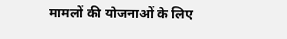मामलों की योजनाओं के लिए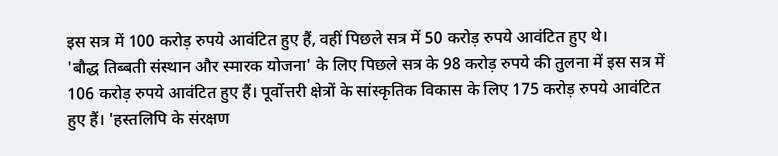इस सत्र में 100 करोड़ रुपये आवंटित हुए हैं, वहीं पिछले सत्र में 50 करोड़ रुपये आवंटित हुए थे।
'बौद्ध तिब्बती संस्थान और स्मारक योजना' के लिए पिछले सत्र के 98 करोड़ रुपये की तुलना में इस सत्र में 106 करोड़ रुपये आवंटित हुए हैं। पूर्वोत्तरी क्षेत्रों के सांस्कृतिक विकास के लिए 175 करोड़ रुपये आवंटित हुए हैं। 'हस्तलिपि के संरक्षण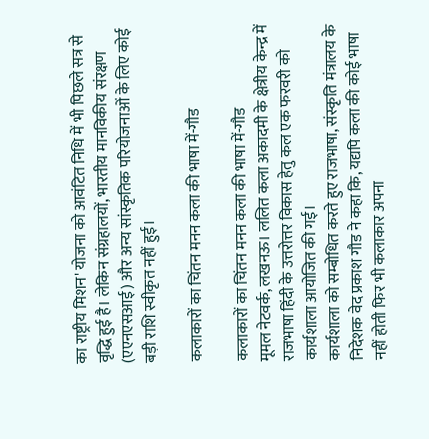का राष्ट्रीय मिशन' योजना को आवंटित निधि में भी पिछले सत्र से वृद्धि हुई है। लेकिन संग्रहालयों, भारतीय मानविकीय संरक्षण (एएनएसआई) और अन्य सांस्कृतिक परियोजनाओं के लिए कोई बड़ी राशि स्वीकृत नहीं हुई।

कलाकारों का चिंतन मनन कला की भाषा में-गौड

कलाकारों का चिंतन मनन कला की भाषा में-गौड
मूमल नेटवर्क, लखनऊ। ललित कला अकादमी के क्षेत्रीय केन्द्र में  राजभाषा हिंदी के उत्तरोत्तर विकास हेतु कल एक फरवरी को कार्यशाला आयोजित की गई।
कार्यशाला को सम्बोधित करते हुए राजभाषा, संस्कृति मंत्रालय के निदेशक वेद प्रकाश गौड ने कहा कि, यद्यपि कला की कोई भाषा नहीं होती फिर भी कलाकार अपना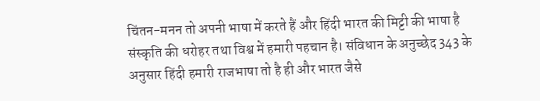चिंतन-मनन तो अपनी भाषा में करते हैं और हिंदी भारत की मिट्टी की भाषा है संस्कृति की धरोहर तथा विश्व में हमारी पहचान है। संविधान के अनुच्छेद 343 के अनुसार हिंदी हमारी राजभाषा तो है ही और भारत जैसे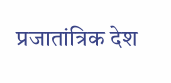प्रजातांत्रिक देश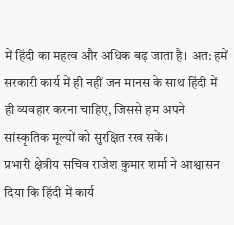में हिंदी का महत्व और अधिक बढ़ जाता है। अत: हमें सरकारी कार्य में ही नहीं जन मानस के साथ हिंदी में ही व्यवहार करना चाहिए, जिससे हम अपने सांस्कृतिक मूल्यों को सुरक्षित रख सकें।
प्रभारी क्षेत्रीय सचिव राजेश कुमार शर्मा ने आश्वासन दिया कि हिंदी में कार्य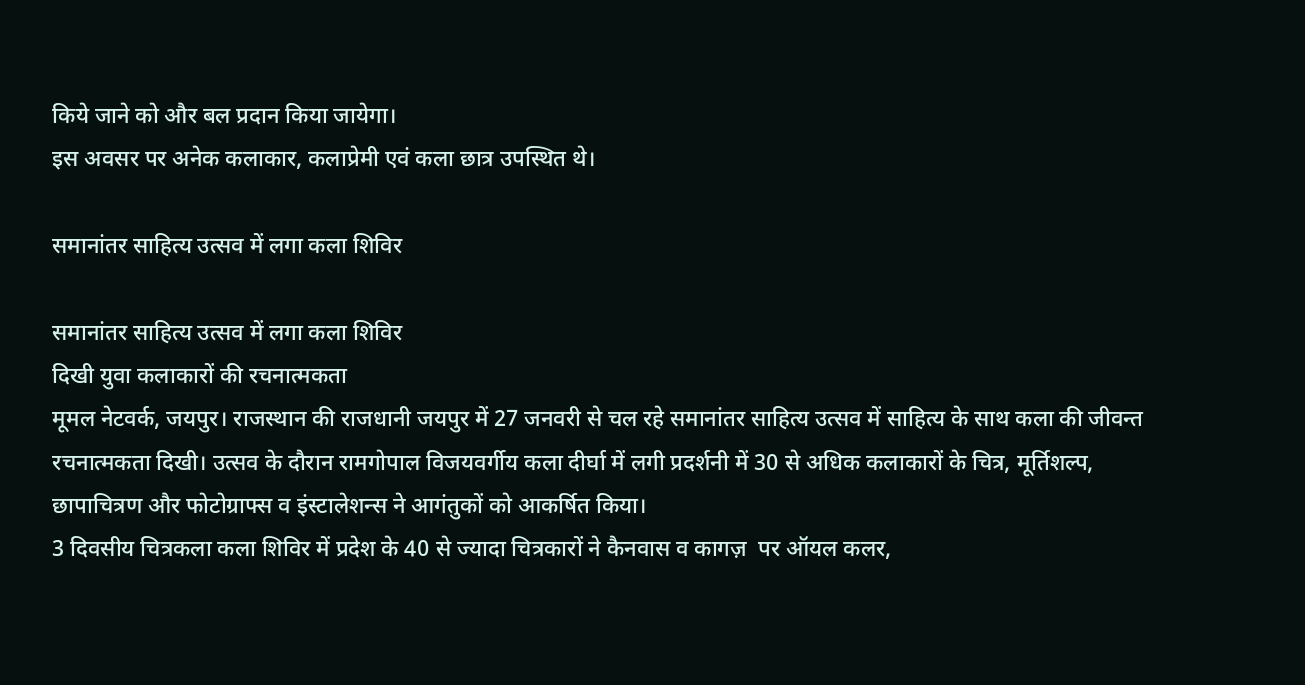किये जाने को और बल प्रदान किया जायेगा।
इस अवसर पर अनेक कलाकार, कलाप्रेमी एवं कला छात्र उपस्थित थे।

समानांतर साहित्य उत्सव में लगा कला शिविर

समानांतर साहित्य उत्सव में लगा कला शिविर
दिखी युवा कलाकारों की रचनात्मकता
मूमल नेटवर्क, जयपुर। राजस्थान की राजधानी जयपुर में 27 जनवरी से चल रहे समानांतर साहित्य उत्सव में साहित्य के साथ कला की जीवन्त रचनात्मकता दिखी। उत्सव के दौरान रामगोपाल विजयवर्गीय कला दीर्घा में लगी प्रदर्शनी में 30 से अधिक कलाकारों के चित्र, मूर्तिशल्प, छापाचित्रण और फोटोग्राफ्स व इंस्टालेशन्स ने आगंतुकों को आकर्षित किया।
3 दिवसीय चित्रकला कला शिविर में प्रदेश के 40 से ज्यादा चित्रकारों ने कैनवास व कागज़  पर ऑयल कलर,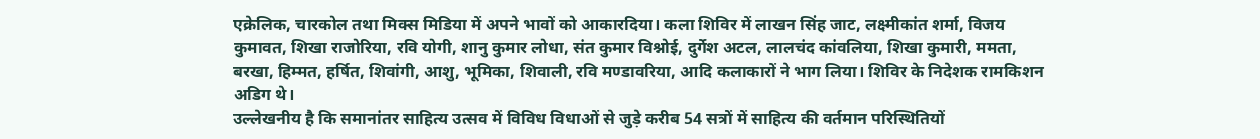एक्रेलिक, चारकोल तथा मिक्स मिडिया में अपने भावों को आकारदिया। कला शिविर में लाखन सिंह जाट, लक्ष्मीकांत शर्मा, विजय कुमावत, शिखा राजोरिया, रवि योगी, शानु कुमार लोधा, संत कुमार विश्नोई, दुर्गेश अटल, लालचंद कांवलिया, शिखा कुमारी, ममता, बरखा, हिम्मत, हर्षित, शिवांगी, आशु, भूमिका, शिवाली, रवि मण्डावरिया, आदि कलाकारों ने भाग लिया। शिविर के निदेशक रामकिशन अडिग थे।
उल्लेखनीय है कि समानांतर साहित्य उत्सव में विविध विधाओं से जुड़े करीब 54 सत्रों में साहित्य की वर्तमान परिस्थितियों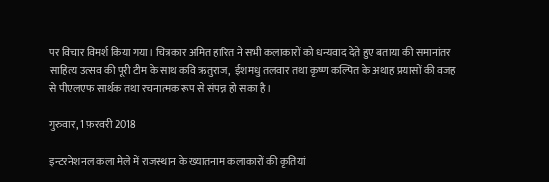पर विचार विमर्श किया गया। चित्रकार अमित हारित ने सभी कलाकारों को धन्यवाद देते हुए बताया की समानांतर साहित्य उत्सव की पूरी टीम के साथ कवि ऋतुराज,  ईशमधु तलवार तथा कृष्ण कल्पित के अथाह प्रयासों की वजह से पीएलएफ सार्थक तथा रचनात्मक रूप से संपन्न हो सका है।

गुरुवार, 1 फ़रवरी 2018

इन्टरनेशनल कला मेले में राजस्थान के ख्यातनाम कलाकारों की कृतियां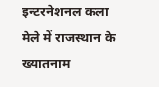इन्टरनेशनल कला मेले में राजस्थान के ख्यातनाम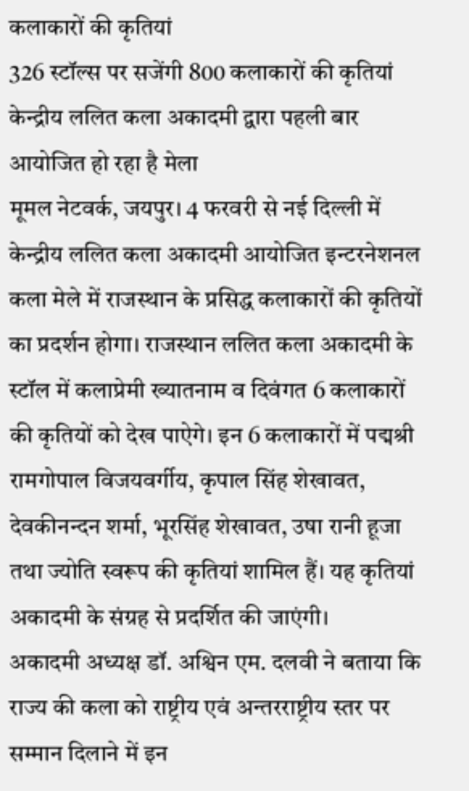कलाकारों की कृतियां
326 स्टॉल्स पर सजेंगी 800 कलाकारों की कृतियां
केन्द्रीय ललित कला अकादमी द्वारा पहली बार आयोजित हो रहा है मेला
मूमल नेटवर्क, जयपुर। 4 फरवरी से नई दिल्ली में केन्द्रीय ललित कला अकादमी आयोजित इन्टरनेशनल कला मेले में राजस्थान के प्रसिद्ध कलाकारों की कृतियों का प्रदर्शन होगा। राजस्थान ललित कला अकादमी के स्टॉल में कलाप्रेमी ख्यातनाम व दिवंगत 6 कलाकारों की कृतियों को देख पाऐगे। इन 6 कलाकारों में पद्मश्री रामगोपाल विजयवर्गीय, कृपाल सिंह शेखावत, देवकीनन्दन शर्मा, भूरसिंह शेखावत, उषा रानी हूजा तथा ज्योति स्वरूप की कृतियां शामिल हैं। यह कृतियां अकादमी के संग्रह से प्रदर्शित की जाएंगी।
अकादमी अध्यक्ष डॉ. अश्विन एम. दलवी ने बताया कि राज्य की कला को राष्ट्रीय एवं अन्तरराष्ट्रीय स्तर पर सम्मान दिलाने में इन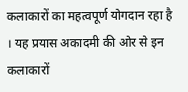कलाकारों का महत्वपूर्ण योगदान रहा है । यह प्रयास अकादमी की ओर से इन कलाकारों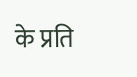के प्रति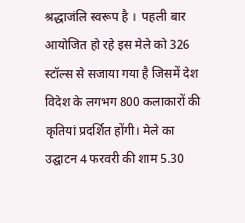श्रद्धाजंलि स्वरूप है ।  पहली बार आयोजित हो रहे इस मेले को 326 स्टॉल्स से सजाया गया है जिसमें देश विदेश के लगभग 800 कलाकारों की कृतियां प्रदर्शित होंगी। मेले का उद्घाटन 4 फरवरी की शाम 5.30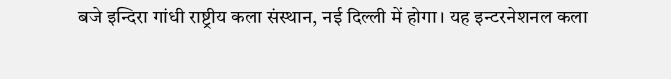बजे इन्दिरा गांधी राष्ट्रीय कला संस्थान, नई दिल्ली में होगा। यह इन्टरनेशनल कला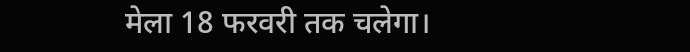मेला 18 फरवरी तक चलेगा।